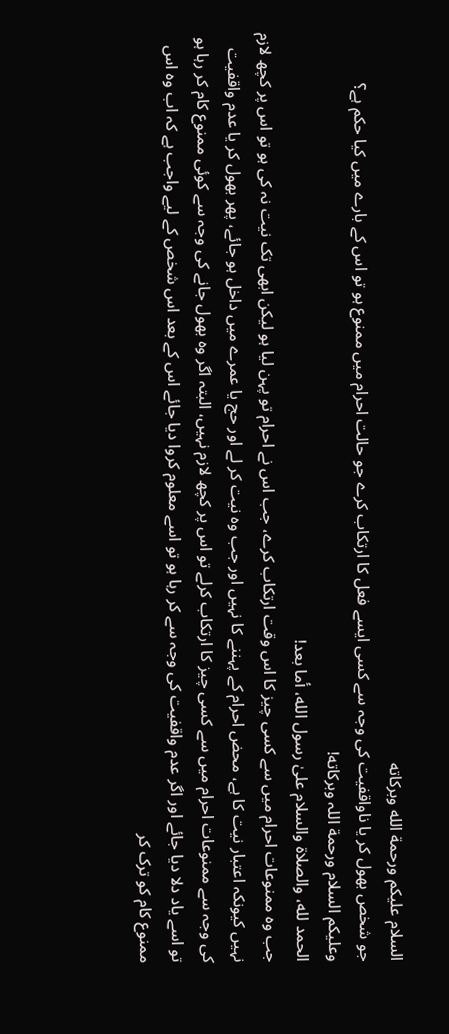السلام عليكم ورحمة الله وبركاته
جو شخص بھول کر یا ناواقفیت کی وجہ سے کسی ایسے فعل کا ارتکاب کرے جو حالت احرام میں ممنوع ہو تو اس کے بارے میں کیا حکم ہے؟
وعلیکم السلام ورحمة اللہ وبرکاته!
الحمد لله، والصلاة والسلام علىٰ رسول الله، أما بعد!
جب وہ ممنوعات احرام میں سے کسی چیز کا اس وقت ارتکاب کرے، جب اس نے احرام تو پہن لیا ہو لیکن ابھی تک نیت نہ کی ہو تو اس پر کچھ لازم نہیں کیونکہ اعتبار نیت کا ہے، محض احرام کے پہننے کا نہیں اور جب وہ نیت کر لے اور حج یا عمرے میں داخل ہو جائے، پھر بھول کر یا عدم واقفیت کی وجہ سے ممنوعات احرام میں سے کسی چیز کا ارتکاب کرلے تو اس پر کچھ لازم نہیں، البتہ اگر وہ بھول جانے کی وجہ سے کوئی ممنوع کام کر رہا ہو تو اسے یاد دلا دیا جائے اور اگر عدم واقفیت کی وجہ سے کر رہا ہو تو اسے معلوم کروا دیا جائے اس کے بعد اس شخص کے لیے واجب ہے کہ اب وہ اس ممنوع کام کو ترک کر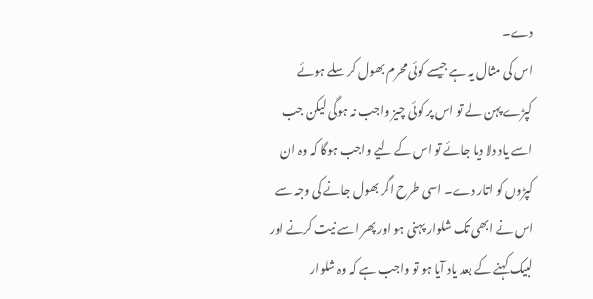دے۔
اس کی مثال یہ ہے جیسے کوئی محرم بھول کر سلے ہوئے کپڑے پہن لے تو اس پر کوئی چیز واجب نہ ہوگی لیکن جب اسے یاد دلا دیا جائے تو اس کے لیے واجب ہوگا کہ وہ ان کپڑوں کو اتار دے۔ اسی طرح اگر بھول جانے کی وجہ سے اس نے ابھی تک شلوار پہنی ہو اور پھر اسے نیت کرنے اور لبیک کہنے کے بعد یاد آیا ہو تو واجب ہے کہ وہ شلوار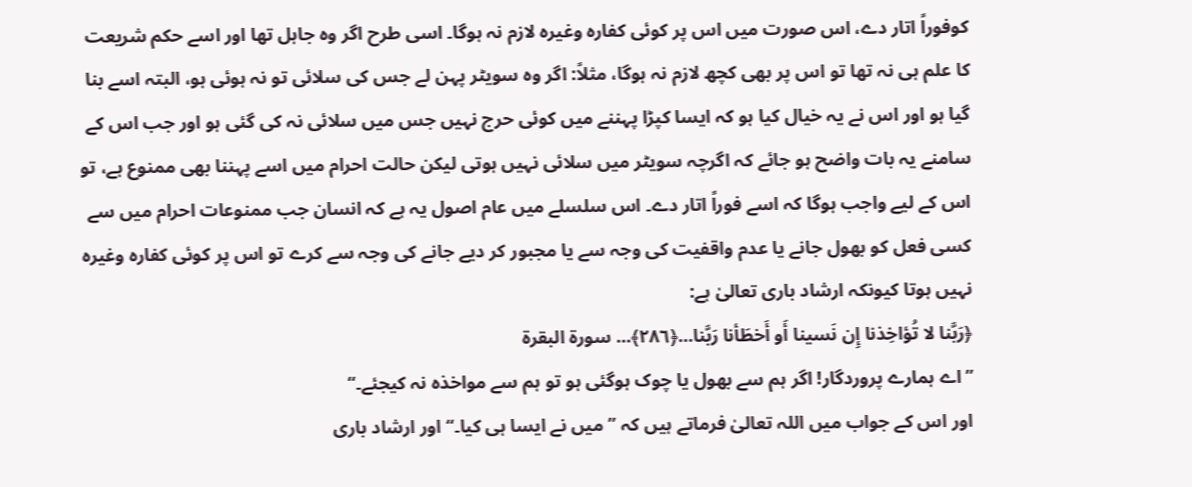کوفوراً اتار دے، اس صورت میں اس پر کوئی کفارہ وغیرہ لازم نہ ہوگا۔ اسی طرح اگر وہ جاہل تھا اور اسے حکم شریعت کا علم ہی نہ تھا تو اس پر بھی کچھ لازم نہ ہوگا، مثلاً: اگر وہ سویٹر پہن لے جس کی سلائی تو نہ ہوئی ہو، البتہ اسے بنا گیا ہو اور اس نے یہ خیال کیا ہو کہ ایسا کپڑا پہننے میں کوئی حرج نہیں جس میں سلائی نہ کی گئی ہو اور جب اس کے سامنے یہ بات واضح ہو جائے کہ اگرچہ سویٹر میں سلائی نہیں ہوتی لیکن حالت احرام میں اسے پہننا بھی ممنوع ہے، تو اس کے لیے واجب ہوگا کہ اسے فوراً اتار دے۔ اس سلسلے میں عام اصول یہ ہے کہ انسان جب ممنوعات احرام میں سے کسی فعل کو بھول جانے یا عدم واقفیت کی وجہ سے یا مجبور کر دیے جانے کی وجہ سے کرے تو اس پر کوئی کفارہ وغیرہ نہیں ہوتا کیونکہ ارشاد باری تعالیٰ ہے:
﴿رَبَّنا لا تُؤاخِذنا إِن نَسينا أَو أَخطَأنا رَبَّنا...﴿٢٨٦﴾... سورة البقرة
’’اے ہمارے پروردگار! اگر ہم سے بھول یا چوک ہوگئی ہو تو ہم سے مواخذہ نہ کیجئے۔‘‘
اور اس کے جواب میں اللہ تعالیٰ فرماتے ہیں کہ ’’میں نے ایسا ہی کیا۔‘‘ اور ارشاد باری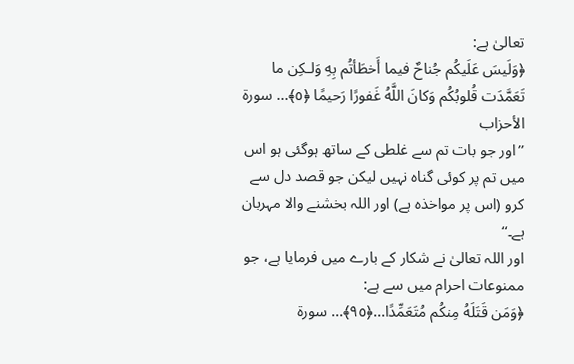تعالیٰ ہے:
﴿وَلَيسَ عَلَيكُم جُناحٌ فيما أَخطَأتُم بِهِ وَلـكِن ما تَعَمَّدَت قُلوبُكُم وَكانَ اللَّهُ غَفورًا رَحيمًا ﴿٥﴾... سورة الأحزاب
’’اور جو بات تم سے غلطی کے ساتھ ہوگئی ہو اس میں تم پر کوئی گناہ نہیں لیکن جو قصد دل سے کرو (اس پر مواخذہ ہے) اور اللہ بخشنے والا مہربان ہے۔‘‘
اور اللہ تعالیٰ نے شکار کے بارے میں فرمایا ہے، جو ممنوعات احرام میں سے ہے:
﴿وَمَن قَتَلَهُ مِنكُم مُتَعَمِّدًا...﴿٩٥﴾... سورة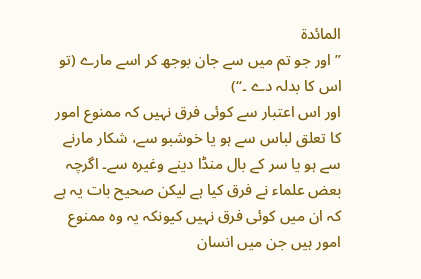المائدة
’’اور جو تم میں سے جان بوجھ کر اسے مارے (تو اس کا بدلہ دے ۔‘‘)
اور اس اعتبار سے کوئی فرق نہیں کہ ممنوع امور کا تعلق لباس سے ہو یا خوشبو سے، شکار مارنے سے ہو یا سر کے بال منڈا دینے وغیرہ سے۔ اگرچہ بعض علماء نے فرق کیا ہے لیکن صحیح بات یہ ہے کہ ان میں کوئی فرق نہیں کیونکہ یہ وہ ممنوع امور ہیں جن میں انسان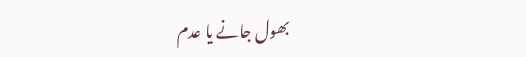بھول جانے یا عدم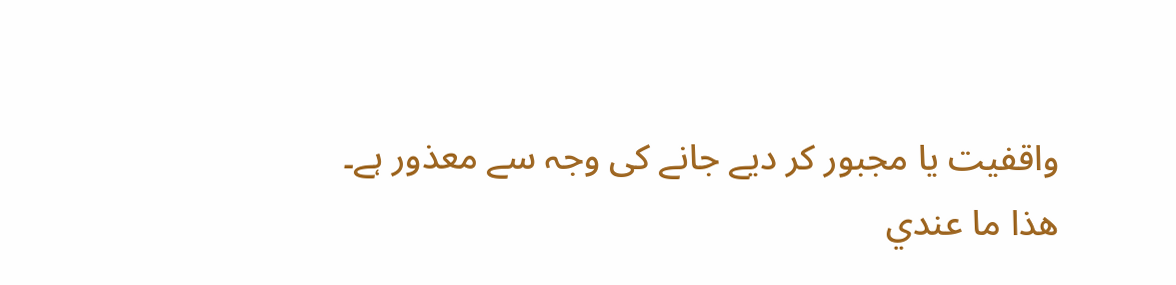واقفیت یا مجبور کر دیے جانے کی وجہ سے معذور ہے۔
ھذا ما عندي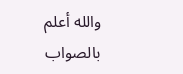والله أعلم بالصواب